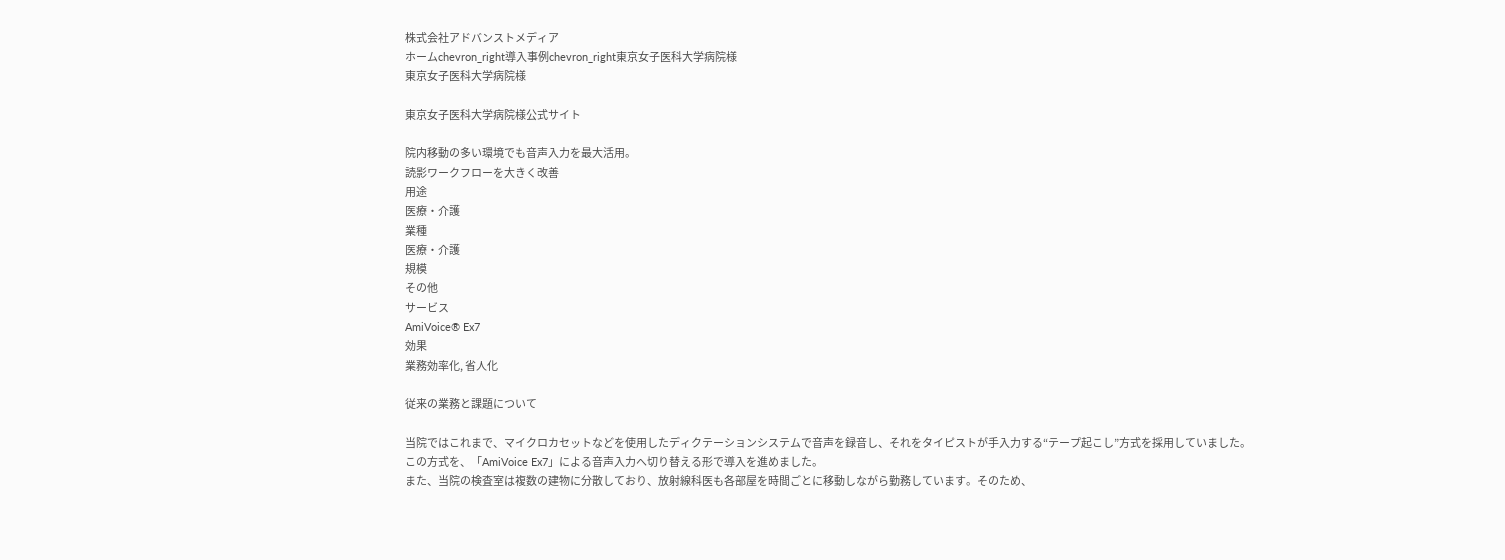株式会社アドバンストメディア
ホームchevron_right導入事例chevron_right東京女子医科大学病院様
東京女子医科大学病院様

東京女子医科大学病院様公式サイト

院内移動の多い環境でも音声入力を最大活用。
読影ワークフローを大きく改善
用途
医療・介護
業種
医療・介護
規模
その他
サービス
AmiVoice® Ex7
効果
業務効率化, 省人化

従来の業務と課題について

当院ではこれまで、マイクロカセットなどを使用したディクテーションシステムで音声を録音し、それをタイピストが手入力する“テープ起こし”方式を採用していました。
この方式を、「AmiVoice Ex7」による音声入力へ切り替える形で導入を進めました。
また、当院の検査室は複数の建物に分散しており、放射線科医も各部屋を時間ごとに移動しながら勤務しています。そのため、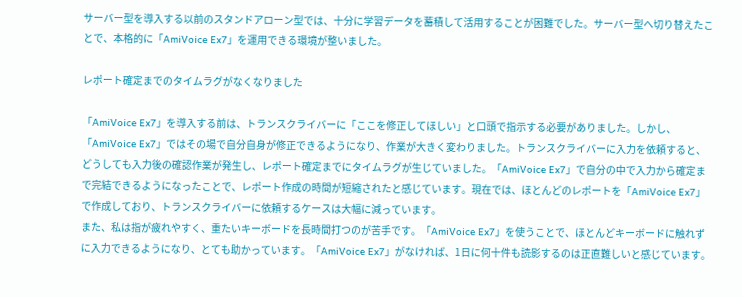サーバー型を導入する以前のスタンドアローン型では、十分に学習データを蓄積して活用することが困難でした。サーバー型へ切り替えたことで、本格的に「AmiVoice Ex7」を運用できる環境が整いました。

レポート確定までのタイムラグがなくなりました

「AmiVoice Ex7」を導入する前は、トランスクライバーに「ここを修正してほしい」と口頭で指示する必要がありました。しかし、「AmiVoice Ex7」ではその場で自分自身が修正できるようになり、作業が大きく変わりました。トランスクライバーに入力を依頼すると、どうしても入力後の確認作業が発生し、レポート確定までにタイムラグが生じていました。「AmiVoice Ex7」で自分の中で入力から確定まで完結できるようになったことで、レポート作成の時間が短縮されたと感じています。現在では、ほとんどのレポートを「AmiVoice Ex7」で作成しており、トランスクライバーに依頼するケースは大幅に減っています。
また、私は指が疲れやすく、重たいキーボードを長時間打つのが苦手です。「AmiVoice Ex7」を使うことで、ほとんどキーボードに触れずに入力できるようになり、とても助かっています。「AmiVoice Ex7」がなければ、1日に何十件も読影するのは正直難しいと感じています。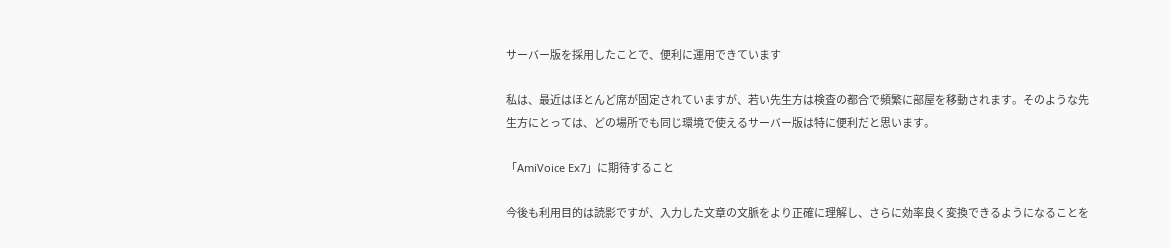サーバー版を採用したことで、便利に運用できています

私は、最近はほとんど席が固定されていますが、若い先生方は検査の都合で頻繁に部屋を移動されます。そのような先生方にとっては、どの場所でも同じ環境で使えるサーバー版は特に便利だと思います。

「AmiVoice Ex7」に期待すること

今後も利用目的は読影ですが、入力した文章の文脈をより正確に理解し、さらに効率良く変換できるようになることを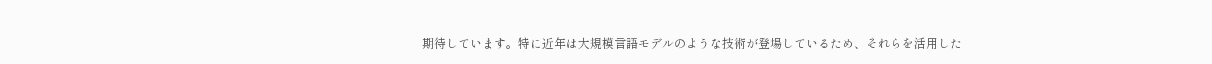期待しています。特に近年は大規模言語モデルのような技術が登場しているため、それらを活用した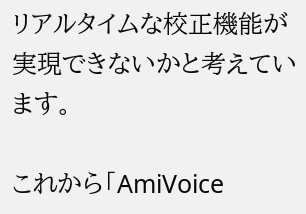リアルタイムな校正機能が実現できないかと考えています。

これから「AmiVoice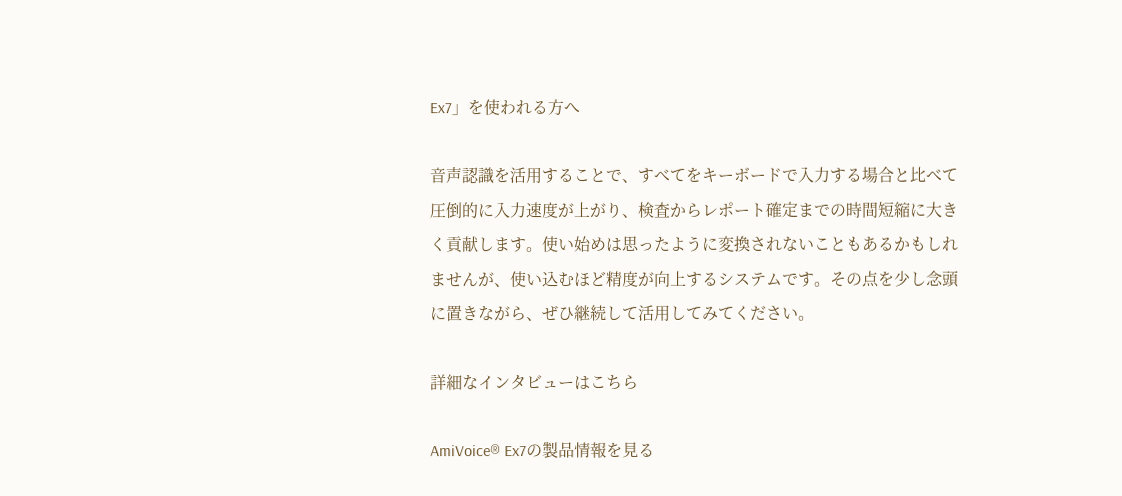Ex7」を使われる方へ

音声認識を活用することで、すべてをキーボードで入力する場合と比べて圧倒的に入力速度が上がり、検査からレポート確定までの時間短縮に大きく貢献します。使い始めは思ったように変換されないこともあるかもしれませんが、使い込むほど精度が向上するシステムです。その点を少し念頭に置きながら、ぜひ継続して活用してみてください。

詳細なインタビューはこちら

AmiVoice® Ex7の製品情報を見る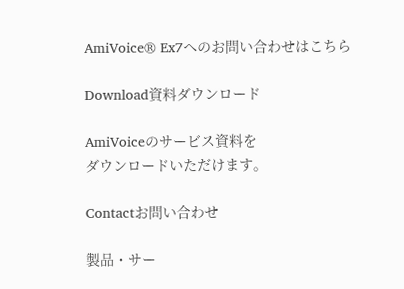AmiVoice® Ex7へのお問い合わせはこちら

Download資料ダウンロード

AmiVoiceのサービス資料を
ダウンロードいただけます。

Contactお問い合わせ

製品・サー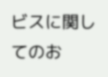ビスに関してのお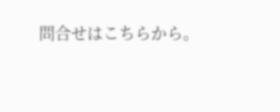問合せはこちらから。